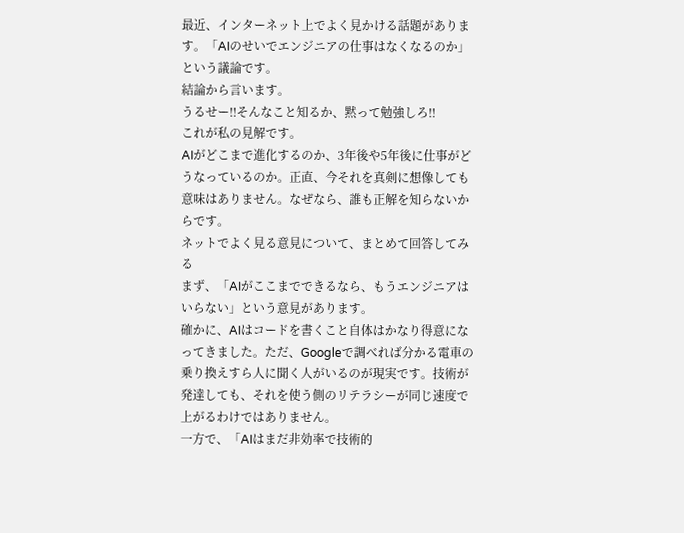最近、インターネット上でよく見かける話題があります。「AIのせいでエンジニアの仕事はなくなるのか」という議論です。
結論から言います。
うるせー‼そんなこと知るか、黙って勉強しろ‼
これが私の見解です。
AIがどこまで進化するのか、3年後や5年後に仕事がどうなっているのか。正直、今それを真剣に想像しても意味はありません。なぜなら、誰も正解を知らないからです。
ネットでよく見る意見について、まとめて回答してみる
まず、「AIがここまでできるなら、もうエンジニアはいらない」という意見があります。
確かに、AIはコードを書くこと自体はかなり得意になってきました。ただ、Googleで調べれば分かる電車の乗り換えすら人に聞く人がいるのが現実です。技術が発達しても、それを使う側のリテラシーが同じ速度で上がるわけではありません。
一方で、「AIはまだ非効率で技術的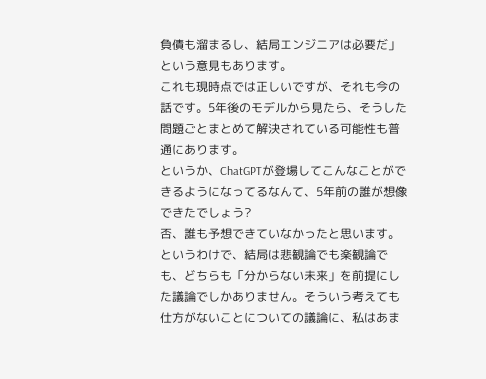負債も溜まるし、結局エンジニアは必要だ」という意見もあります。
これも現時点では正しいですが、それも今の話です。5年後のモデルから見たら、そうした問題ごとまとめて解決されている可能性も普通にあります。
というか、ChatGPTが登場してこんなことができるようになってるなんて、5年前の誰が想像できたでしょう?
否、誰も予想できていなかったと思います。
というわけで、結局は悲観論でも楽観論でも、どちらも「分からない未来」を前提にした議論でしかありません。そういう考えても仕方がないことについての議論に、私はあま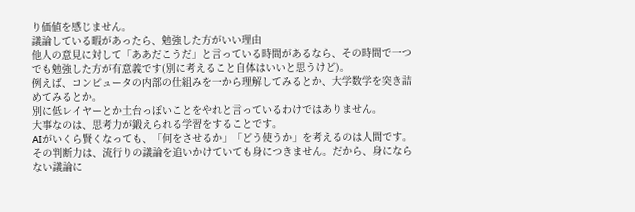り価値を感じません。
議論している暇があったら、勉強した方がいい理由
他人の意見に対して「ああだこうだ」と言っている時間があるなら、その時間で一つでも勉強した方が有意義です(別に考えること自体はいいと思うけど)。
例えば、コンピュータの内部の仕組みを一から理解してみるとか、大学数学を突き詰めてみるとか。
別に低レイヤーとか土台っぽいことをやれと言っているわけではありません。
大事なのは、思考力が鍛えられる学習をすることです。
AIがいくら賢くなっても、「何をさせるか」「どう使うか」を考えるのは人間です。その判断力は、流行りの議論を追いかけていても身につきません。だから、身にならない議論に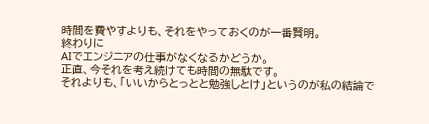時間を費やすよりも、それをやっておくのが一番賢明。
終わりに
AIでエンジニアの仕事がなくなるかどうか。
正直、今それを考え続けても時間の無駄です。
それよりも、「いいからとっとと勉強しとけ」というのが私の結論で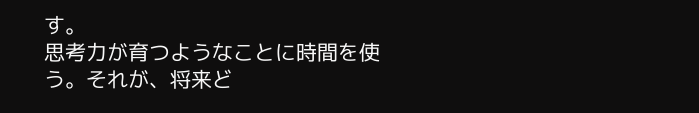す。
思考力が育つようなことに時間を使う。それが、将来ど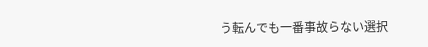う転んでも一番事故らない選択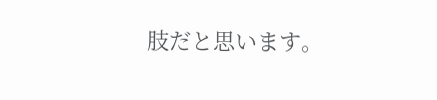肢だと思います。